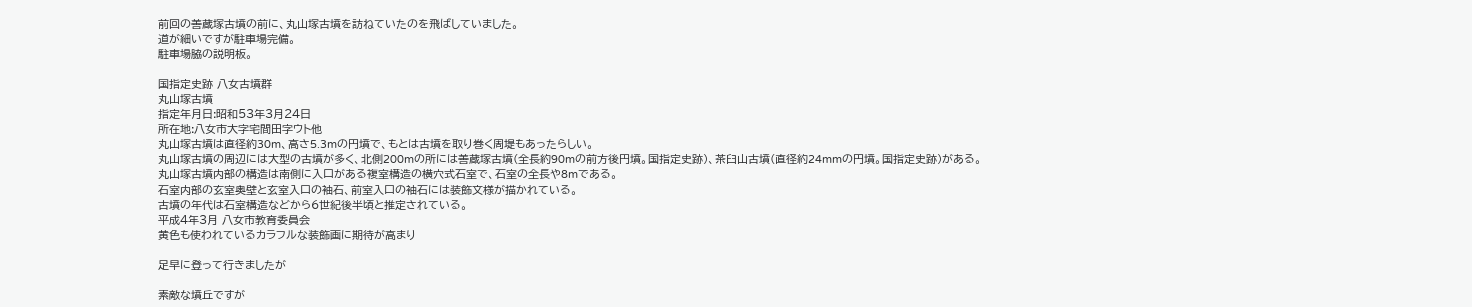前回の善蔵塚古墳の前に、丸山塚古墳を訪ねていたのを飛ばしていました。
道が細いですが駐車場完備。
駐車場脇の説明板。

国指定史跡 八女古墳群
丸山塚古墳
指定年月日:昭和53年3月24日
所在地:八女市大字宅間田字ウト他
丸山塚古墳は直径約30m、高さ5.3mの円墳で、もとは古墳を取り巻く周堤もあったらしい。
丸山塚古墳の周辺には大型の古墳が多く、北側200mの所には善蔵塚古墳(全長約90mの前方後円墳。国指定史跡)、茶臼山古墳(直径約24mmの円墳。国指定史跡)がある。
丸山塚古墳内部の構造は南側に入口がある複室構造の横穴式石室で、石室の全長や8mである。
石室内部の玄室奥壁と玄室入口の袖石、前室入口の袖石には装飾文様が描かれている。
古墳の年代は石室構造などから6世紀後半頃と推定されている。
平成4年3月 八女市教育委員会
黄色も使われているカラフルな装飾画に期待が高まり

足早に登って行きましたが

素敵な墳丘ですが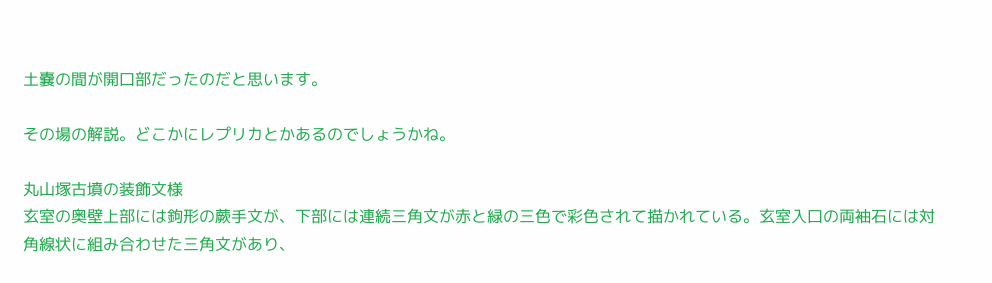土嚢の間が開口部だったのだと思います。

その場の解説。どこかにレプリカとかあるのでしょうかね。

丸山塚古墳の装飾文様
玄室の奥壁上部には鉤形の蕨手文が、下部には連続三角文が赤と緑の三色で彩色されて描かれている。玄室入口の両袖石には対角線状に組み合わせた三角文があり、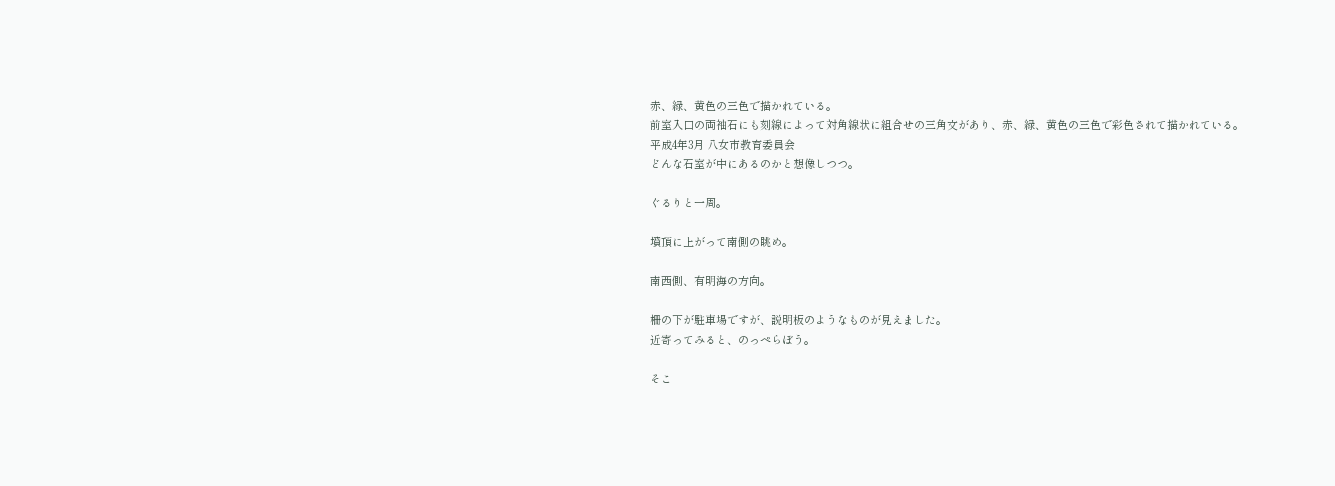赤、緑、黄色の三色で描かれている。
前室入口の両袖石にも刻線によって対角線状に組合せの三角文があり、赤、緑、黄色の三色で彩色されて描かれている。
平成4年3月 八女市教育委員会
どんな石室が中にあるのかと想像しつつ。

ぐるりと一周。

墳頂に上がって南側の眺め。

南西側、有明海の方向。

柵の下が駐車場ですが、説明板のようなものが見えました。
近寄ってみると、のっぺらぼう。

そこ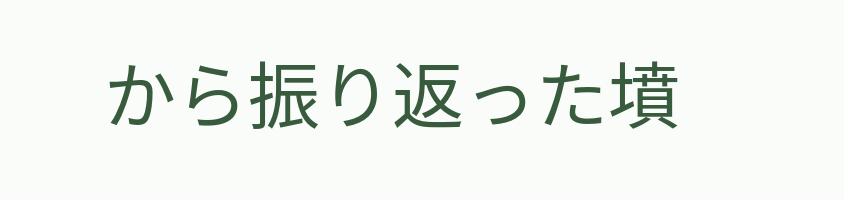から振り返った墳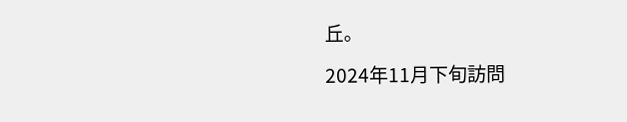丘。

2024年11月下旬訪問